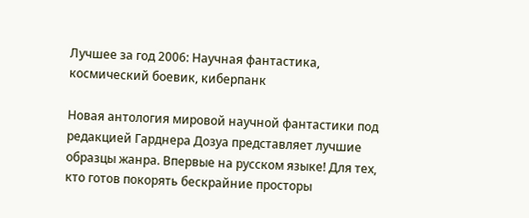Лучшее за год 2006: Научная фантастика, космический боевик, киберпанк

Новая антология мировой научной фантастики под редакцией Гарднера Дозуа представляет лучшие образцы жанра. Впервые на русском языке! Для тех, кто готов покорять бескрайние просторы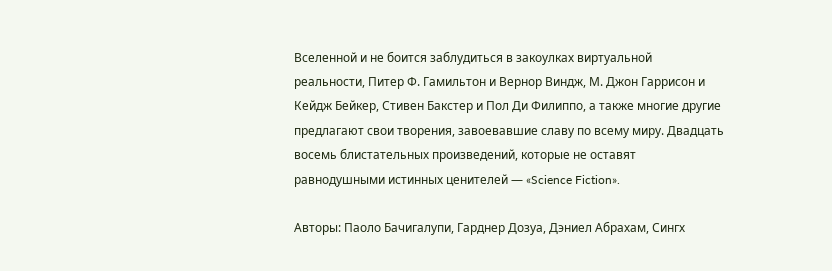Вселенной и не боится заблудиться в закоулках виртуальной реальности, Питер Ф. Гамильтон и Вернор Виндж, М. Джон Гаррисон и Кейдж Бейкер, Стивен Бакстер и Пол Ди Филиппо, а также многие другие предлагают свои творения, завоевавшие славу по всему миру. Двадцать восемь блистательных произведений, которые не оставят равнодушными истинных ценителей — «Science Fiction».

Авторы: Паоло Бачигалупи, Гарднер Дозуа, Дэниел Абрахам, Сингх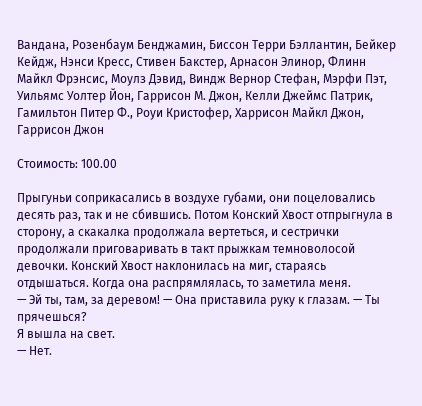Вандана, Розенбаум Бенджамин, Биссон Терри Бэллантин, Бейкер Кейдж, Нэнси Кресс, Стивен Бакстер, Арнасон Элинор, Флинн Майкл Фрэнсис, Моулз Дэвид, Виндж Вернор Стефан, Мэрфи Пэт, Уильямс Уолтер Йон, Гаррисон М. Джон, Келли Джеймс Патрик, Гамильтон Питер Ф., Роуи Кристофер, Харрисон Майкл Джон, Гаррисон Джон

Стоимость: 100.00

Прыгуньи соприкасались в воздухе губами, они поцеловались десять раз, так и не сбившись. Потом Конский Хвост отпрыгнула в сторону, а скакалка продолжала вертеться, и сестрички продолжали приговаривать в такт прыжкам темноволосой девочки. Конский Хвост наклонилась на миг, стараясь отдышаться. Когда она распрямлялась, то заметила меня.
— Эй ты, там, за деревом! — Она приставила руку к глазам. — Ты прячешься?
Я вышла на свет.
— Нет.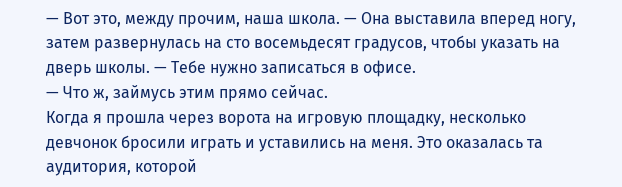— Вот это, между прочим, наша школа. — Она выставила вперед ногу, затем развернулась на сто восемьдесят градусов, чтобы указать на дверь школы. — Тебе нужно записаться в офисе.
— Что ж, займусь этим прямо сейчас.
Когда я прошла через ворота на игровую площадку, несколько девчонок бросили играть и уставились на меня. Это оказалась та аудитория, которой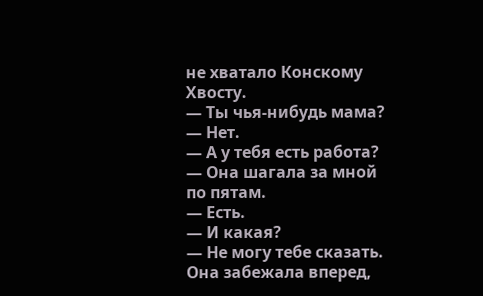не хватало Конскому Хвосту.
— Ты чья-нибудь мама?
— Нет.
— А у тебя есть работа? — Она шагала за мной по пятам.
— Есть.
— И какая?
— Не могу тебе сказать.
Она забежала вперед,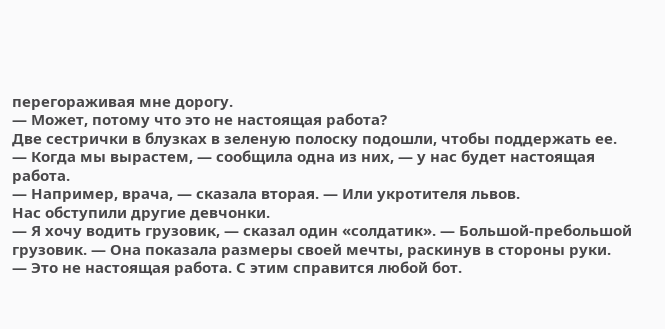перегораживая мне дорогу.
— Может, потому что это не настоящая работа?
Две сестрички в блузках в зеленую полоску подошли, чтобы поддержать ее.
— Когда мы вырастем, — сообщила одна из них, — у нас будет настоящая работа.
— Например, врача, — сказала вторая. — Или укротителя львов.
Нас обступили другие девчонки.
— Я хочу водить грузовик, — сказал один «солдатик». — Большой-пребольшой грузовик. — Она показала размеры своей мечты, раскинув в стороны руки.
— Это не настоящая работа. С этим справится любой бот.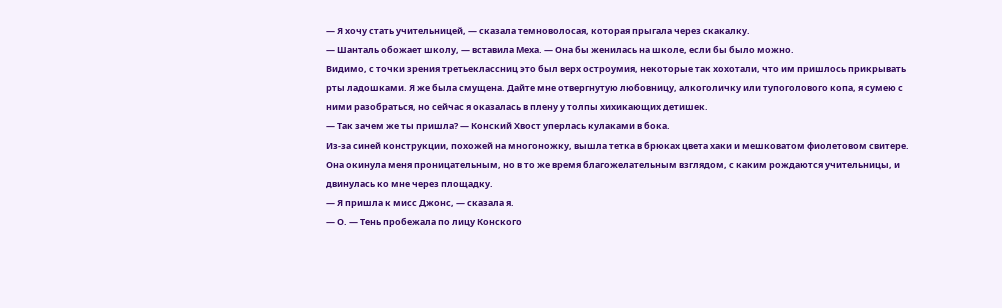— Я хочу стать учительницей, — сказала темноволосая, которая прыгала через скакалку.
— Шанталь обожает школу, — вставила Меха. — Она бы женилась на школе, если бы было можно.
Видимо, с точки зрения третьеклассниц это был верх остроумия, некоторые так хохотали, что им пришлось прикрывать рты ладошками. Я же была смущена. Дайте мне отвергнутую любовницу, алкоголичку или тупоголового копа, я сумею с ними разобраться, но сейчас я оказалась в плену у толпы хихикающих детишек.
— Так зачем же ты пришла? — Конский Хвост уперлась кулаками в бока.
Из-за синей конструкции, похожей на многоножку, вышла тетка в брюках цвета хаки и мешковатом фиолетовом свитере. Она окинула меня проницательным, но в то же время благожелательным взглядом, с каким рождаются учительницы, и двинулась ко мне через площадку.
— Я пришла к мисс Джонс, — сказала я.
— О. — Тень пробежала по лицу Конского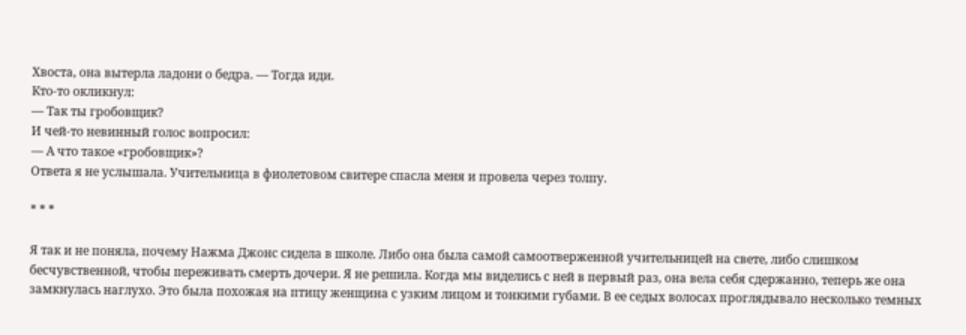Хвоста, она вытерла ладони о бедра. — Тогда иди.
Кто-то окликнул:
— Так ты гробовщик?
И чей-то невинный голос вопросил:
— А что такое «гробовщик»?
Ответа я не услышала. Учительница в фиолетовом свитере спасла меня и провела через толпу.

* * *

Я так и не поняла, почему Нажма Джонс сидела в школе. Либо она была самой самоотверженной учительницей на свете, либо слишком бесчувственной, чтобы переживать смерть дочери. Я не решила. Когда мы виделись с ней в первый раз, она вела себя сдержанно, теперь же она замкнулась наглухо. Это была похожая на птицу женщина с узким лицом и тонкими губами. В ее седых волосах проглядывало несколько темных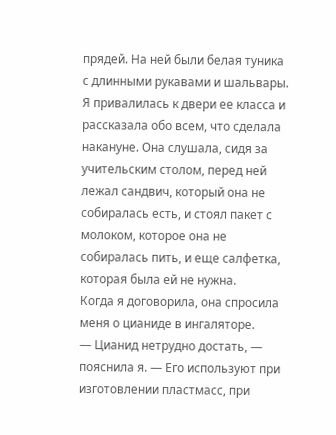прядей. На ней были белая туника с длинными рукавами и шальвары. Я привалилась к двери ее класса и рассказала обо всем, что сделала накануне. Она слушала, сидя за учительским столом, перед ней лежал сандвич, который она не собиралась есть, и стоял пакет с молоком, которое она не собиралась пить, и еще салфетка, которая была ей не нужна.
Когда я договорила, она спросила меня о цианиде в ингаляторе.
— Цианид нетрудно достать, — пояснила я. — Его используют при изготовлении пластмасс, при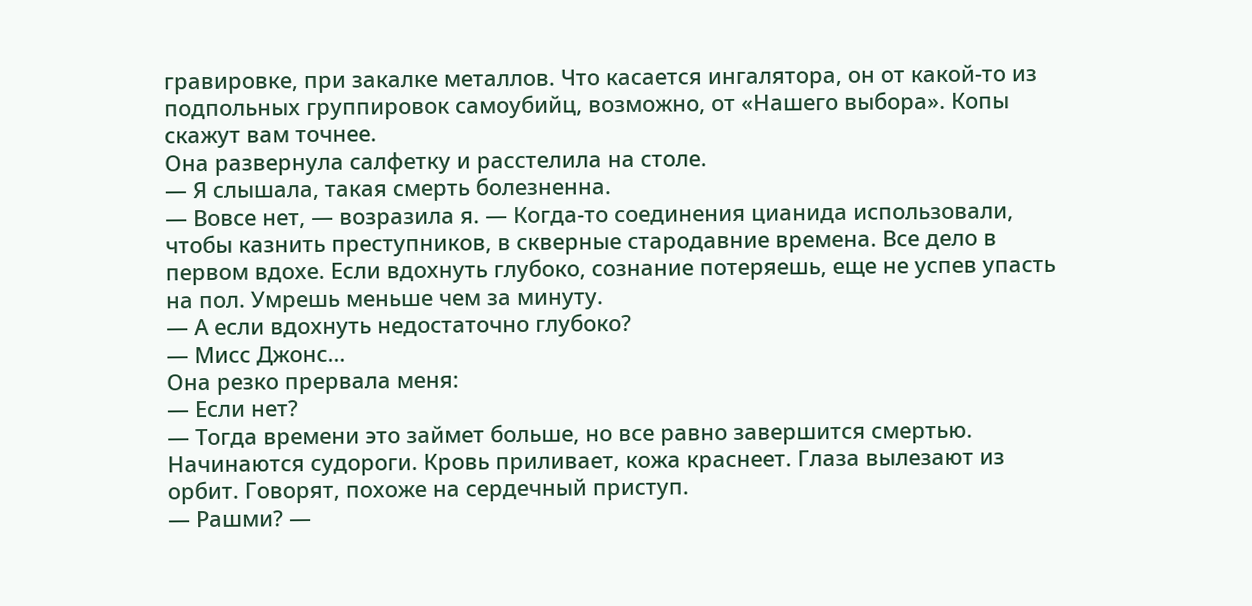гравировке, при закалке металлов. Что касается ингалятора, он от какой-то из подпольных группировок самоубийц, возможно, от «Нашего выбора». Копы скажут вам точнее.
Она развернула салфетку и расстелила на столе.
— Я слышала, такая смерть болезненна.
— Вовсе нет, — возразила я. — Когда-то соединения цианида использовали, чтобы казнить преступников, в скверные стародавние времена. Все дело в первом вдохе. Если вдохнуть глубоко, сознание потеряешь, еще не успев упасть на пол. Умрешь меньше чем за минуту.
— А если вдохнуть недостаточно глубоко?
— Мисс Джонс…
Она резко прервала меня:
— Если нет?
— Тогда времени это займет больше, но все равно завершится смертью. Начинаются судороги. Кровь приливает, кожа краснеет. Глаза вылезают из орбит. Говорят, похоже на сердечный приступ.
— Рашми? —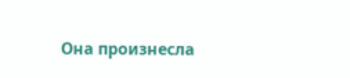Она произнесла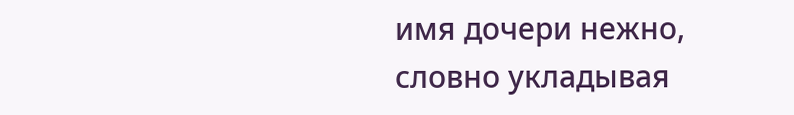имя дочери нежно, словно укладывая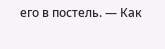его в постель. — Как